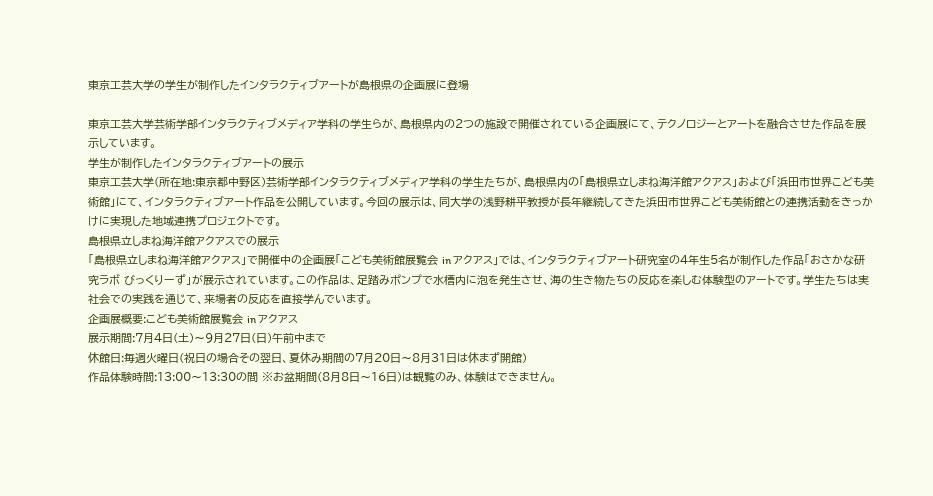東京工芸大学の学生が制作したインタラクティブアートが島根県の企画展に登場

東京工芸大学芸術学部インタラクティブメディア学科の学生らが、島根県内の2つの施設で開催されている企画展にて、テクノロジーとアートを融合させた作品を展示しています。
学生が制作したインタラクティブアートの展示
東京工芸大学(所在地:東京都中野区)芸術学部インタラクティブメディア学科の学生たちが、島根県内の「島根県立しまね海洋館アクアス」および「浜田市世界こども美術館」にて、インタラクティブアート作品を公開しています。今回の展示は、同大学の浅野耕平教授が長年継続してきた浜田市世界こども美術館との連携活動をきっかけに実現した地域連携プロジェクトです。
島根県立しまね海洋館アクアスでの展示
「島根県立しまね海洋館アクアス」で開催中の企画展「こども美術館展覧会 in アクアス」では、インタラクティブアート研究室の4年生5名が制作した作品「おさかな研究ラボ びっくりーず」が展示されています。この作品は、足踏みポンプで水槽内に泡を発生させ、海の生き物たちの反応を楽しむ体験型のアートです。学生たちは実社会での実践を通じて、来場者の反応を直接学んでいます。
企画展概要:こども美術館展覧会 in アクアス
展示期間:7月4日(土)〜9月27日(日)午前中まで
休館日:毎週火曜日(祝日の場合その翌日、夏休み期間の7月20日〜8月31日は休まず開館)
作品体験時間:13:00〜13:30の間 ※お盆期間(8月8日〜16日)は観覧のみ、体験はできません。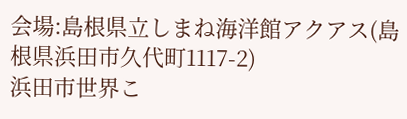会場:島根県立しまね海洋館アクアス(島根県浜田市久代町1117-2)
浜田市世界こ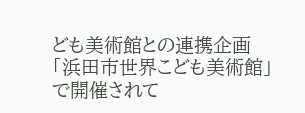ども美術館との連携企画
「浜田市世界こども美術館」で開催されて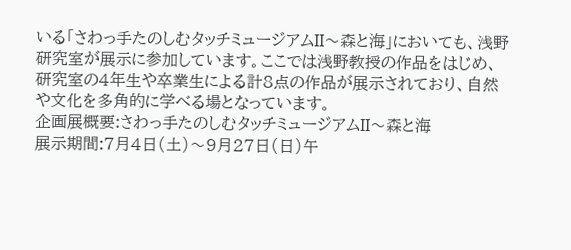いる「さわっ手たのしむタッチミュージアムII〜森と海」においても、浅野研究室が展示に参加しています。ここでは浅野教授の作品をはじめ、研究室の4年生や卒業生による計8点の作品が展示されており、自然や文化を多角的に学べる場となっています。
企画展概要:さわっ手たのしむタッチミュージアムII〜森と海
展示期間:7月4日(土)〜9月27日(日)午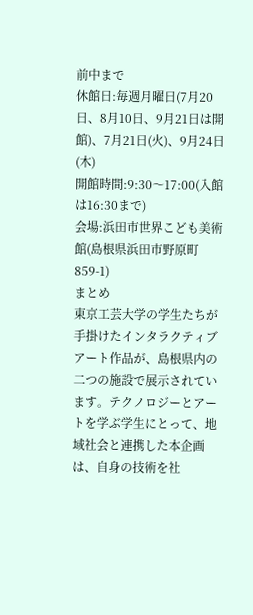前中まで
休館日:毎週月曜日(7月20日、8月10日、9月21日は開館)、7月21日(火)、9月24日(木)
開館時間:9:30〜17:00(入館は16:30まで)
会場:浜田市世界こども美術館(島根県浜田市野原町859-1)
まとめ
東京工芸大学の学生たちが手掛けたインタラクティブアート作品が、島根県内の二つの施設で展示されています。テクノロジーとアートを学ぶ学生にとって、地域社会と連携した本企画は、自身の技術を社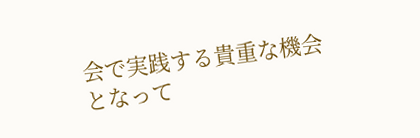会で実践する貴重な機会となって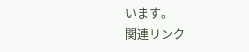います。
関連リンク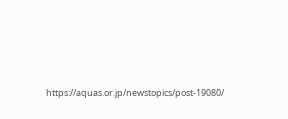https://aquas.or.jp/newstopics/post-19080/